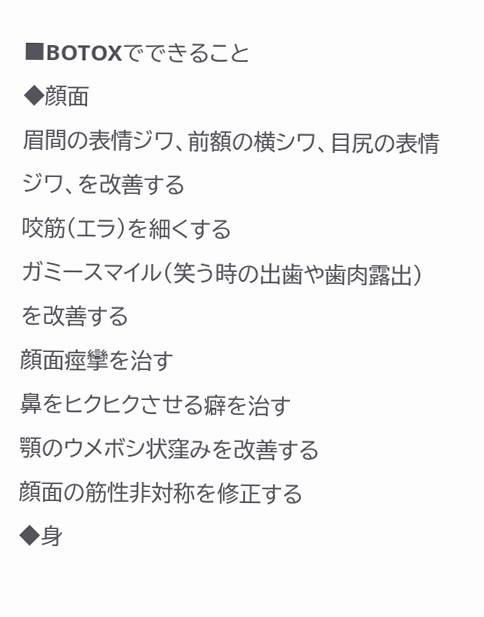■BOTOXでできること
◆顔面
眉間の表情ジワ、前額の横シワ、目尻の表情ジワ、を改善する
咬筋(エラ)を細くする
ガミースマイル(笑う時の出歯や歯肉露出)を改善する
顔面痙攣を治す
鼻をヒクヒクさせる癖を治す
顎のウメボシ状窪みを改善する
顔面の筋性非対称を修正する
◆身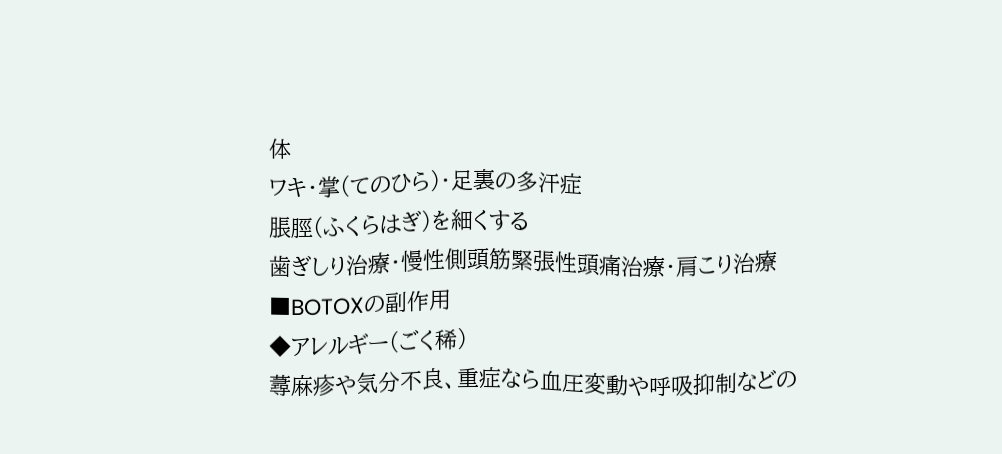体
ワキ・掌(てのひら)・足裏の多汗症
脹脛(ふくらはぎ)を細くする
歯ぎしり治療・慢性側頭筋緊張性頭痛治療・肩こり治療
■BOTOXの副作用
◆アレルギー(ごく稀)
蕁麻疹や気分不良、重症なら血圧変動や呼吸抑制などの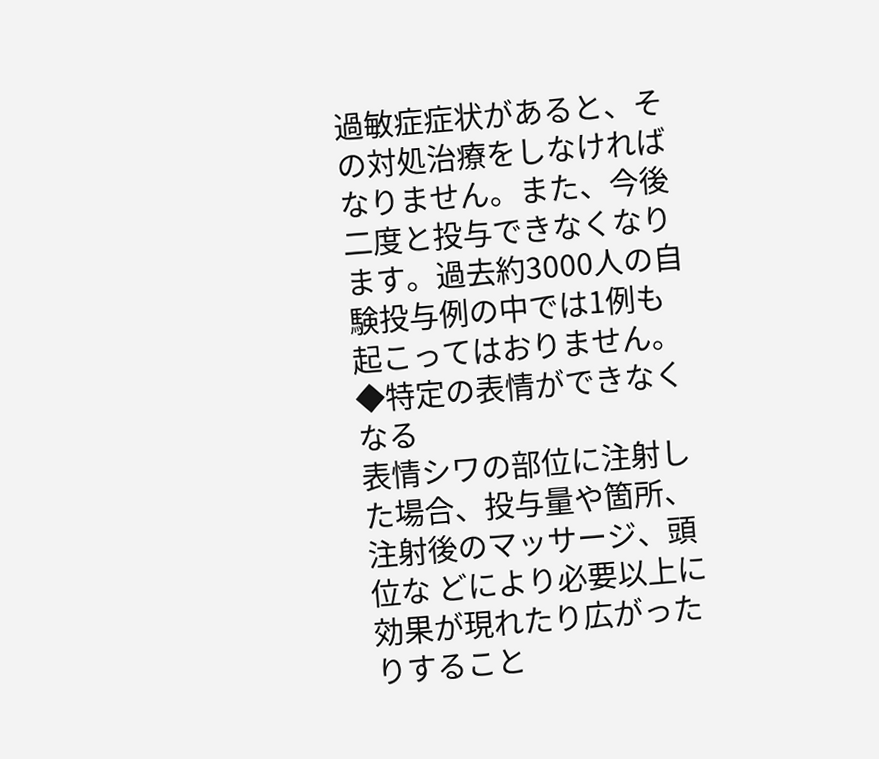過敏症症状があると、その対処治療をしなければなりません。また、今後二度と投与できなくなります。過去約3000人の自験投与例の中では1例も起こってはおりません。
◆特定の表情ができなくなる
表情シワの部位に注射した場合、投与量や箇所、注射後のマッサージ、頭位な どにより必要以上に効果が現れたり広がったりすること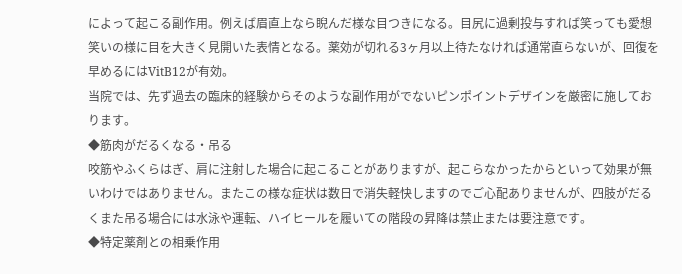によって起こる副作用。例えば眉直上なら睨んだ様な目つきになる。目尻に過剰投与すれば笑っても愛想笑いの様に目を大きく見開いた表情となる。薬効が切れる3ヶ月以上待たなければ通常直らないが、回復を早めるにはVitB12が有効。
当院では、先ず過去の臨床的経験からそのような副作用がでないピンポイントデザインを厳密に施しております。
◆筋肉がだるくなる・吊る
咬筋やふくらはぎ、肩に注射した場合に起こることがありますが、起こらなかったからといって効果が無いわけではありません。またこの様な症状は数日で消失軽快しますのでご心配ありませんが、四肢がだるくまた吊る場合には水泳や運転、ハイヒールを履いての階段の昇降は禁止または要注意です。
◆特定薬剤との相乗作用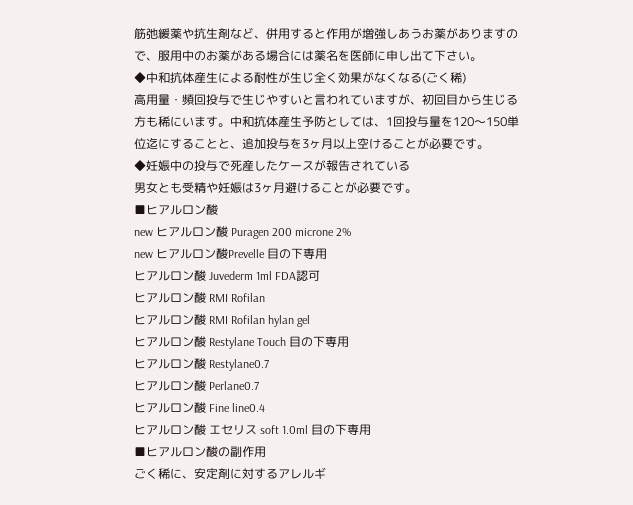筋弛緩薬や抗生剤など、併用すると作用が増強しあうお薬がありますので、服用中のお薬がある場合には薬名を医師に申し出て下さい。
◆中和抗体産生による耐性が生じ全く効果がなくなる(ごく稀)
高用量・頻回投与で生じやすいと言われていますが、初回目から生じる方も稀にいます。中和抗体産生予防としては、1回投与量を120〜150単位迄にすることと、追加投与を3ヶ月以上空けることが必要です。
◆妊娠中の投与で死産したケースが報告されている
男女とも受精や妊娠は3ヶ月避けることが必要です。
■ヒアルロン酸
new ヒアルロン酸 Puragen 200 microne 2%
new ヒアルロン酸Prevelle 目の下専用
ヒアルロン酸 Juvederm 1ml FDA認可
ヒアルロン酸 RMI Rofilan
ヒアルロン酸 RMI Rofilan hylan gel
ヒアルロン酸 Restylane Touch 目の下専用
ヒアルロン酸 Restylane0.7
ヒアルロン酸 Perlane0.7
ヒアルロン酸 Fine line0.4
ヒアルロン酸 エセリス soft 1.0ml 目の下専用
■ヒアルロン酸の副作用
ごく稀に、安定剤に対するアレルギ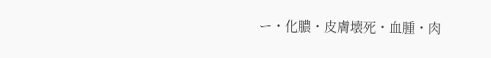ー・化膿・皮膚壊死・血腫・肉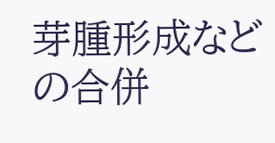芽腫形成などの合併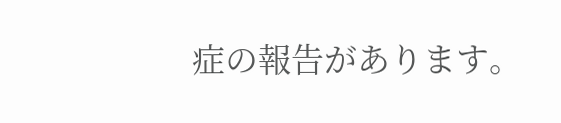症の報告があります。